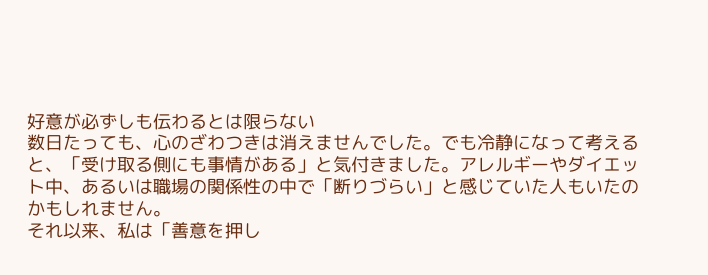好意が必ずしも伝わるとは限らない
数日たっても、心のざわつきは消えませんでした。でも冷静になって考えると、「受け取る側にも事情がある」と気付きました。アレルギーやダイエット中、あるいは職場の関係性の中で「断りづらい」と感じていた人もいたのかもしれません。
それ以来、私は「善意を押し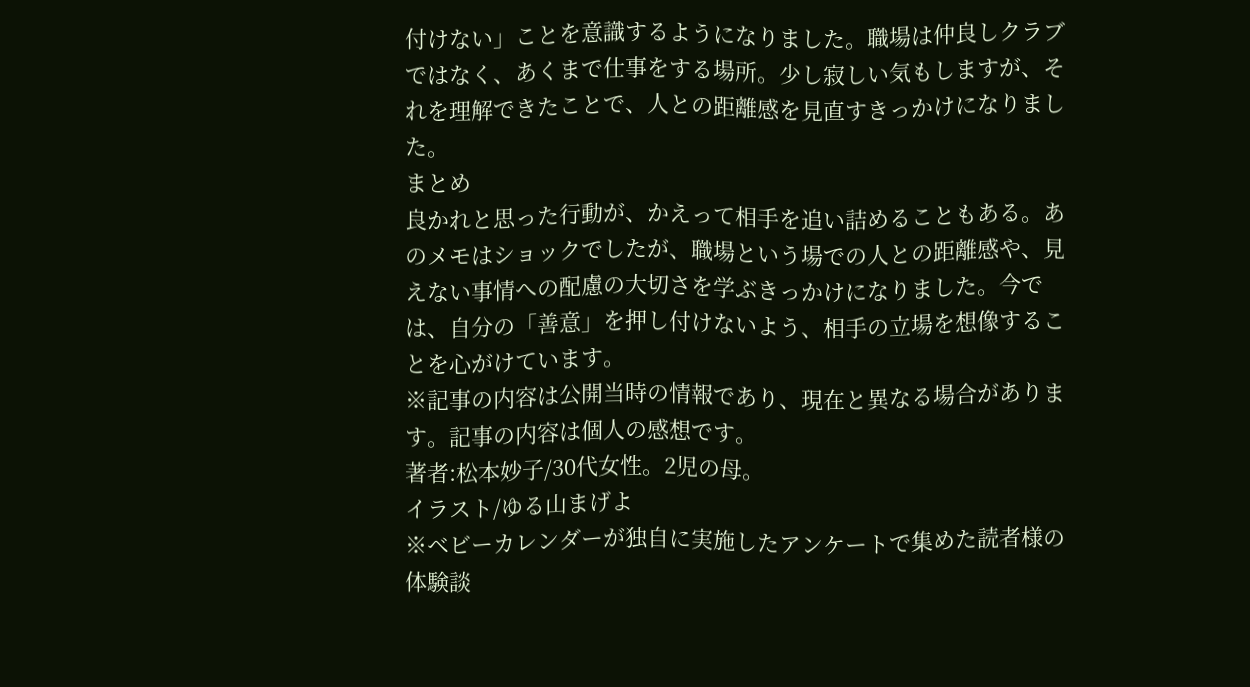付けない」ことを意識するようになりました。職場は仲良しクラブではなく、あくまで仕事をする場所。少し寂しい気もしますが、それを理解できたことで、人との距離感を見直すきっかけになりました。
まとめ
良かれと思った行動が、かえって相手を追い詰めることもある。あのメモはショックでしたが、職場という場での人との距離感や、見えない事情への配慮の大切さを学ぶきっかけになりました。今では、自分の「善意」を押し付けないよう、相手の立場を想像することを心がけています。
※記事の内容は公開当時の情報であり、現在と異なる場合があります。記事の内容は個人の感想です。
著者:松本妙子/30代女性。2児の母。
イラスト/ゆる山まげよ
※ベビーカレンダーが独自に実施したアンケートで集めた読者様の体験談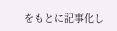をもとに記事化し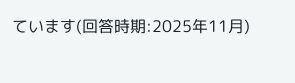ています(回答時期:2025年11月)